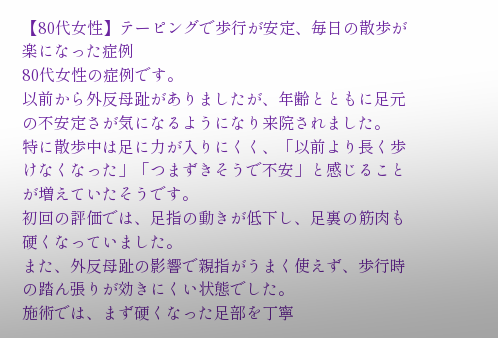【80代女性】テーピングで歩行が安定、毎日の散歩が楽になった症例
80代女性の症例です。
以前から外反母趾がありましたが、年齢とともに足元の不安定さが気になるようになり来院されました。
特に散歩中は足に力が入りにくく、「以前より長く歩けなくなった」「つまずきそうで不安」と感じることが増えていたそうです。
初回の評価では、足指の動きが低下し、足裏の筋肉も硬くなっていました。
また、外反母趾の影響で親指がうまく使えず、歩行時の踏ん張りが効きにくい状態でした。
施術では、まず硬くなった足部を丁寧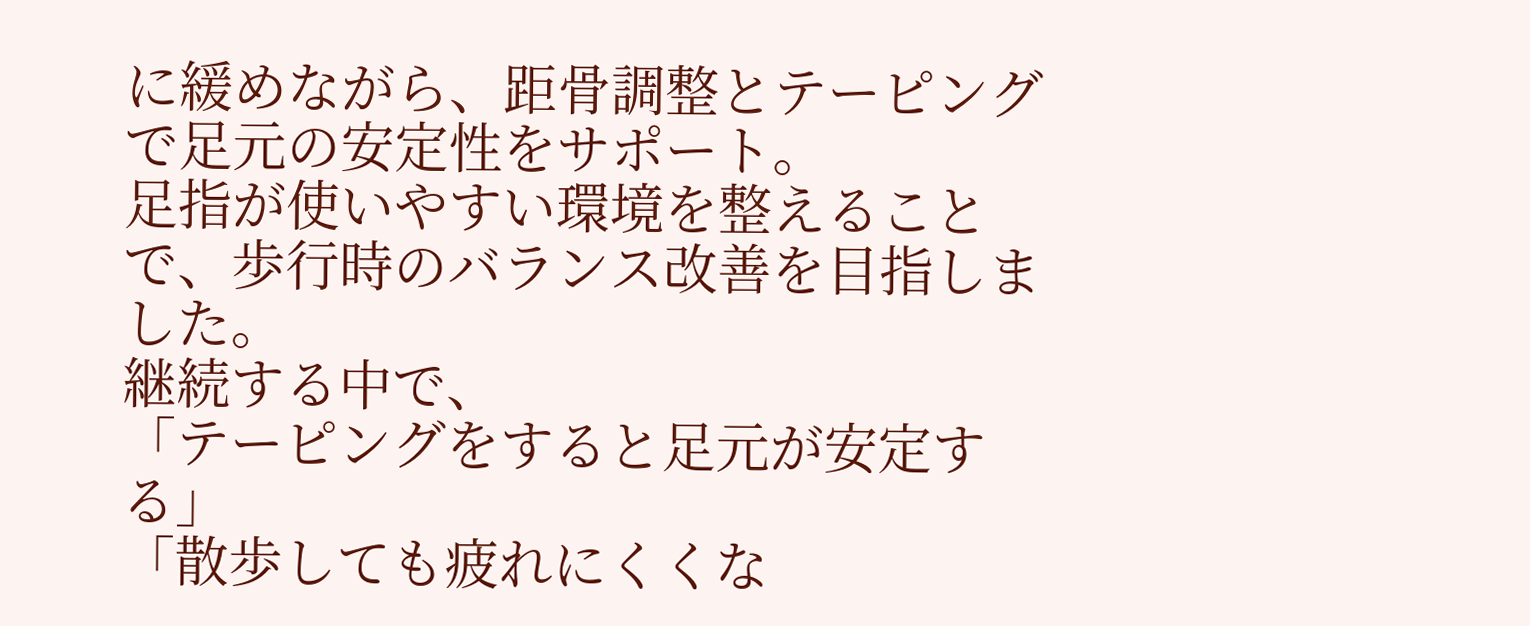に緩めながら、距骨調整とテーピングで足元の安定性をサポート。
足指が使いやすい環境を整えることで、歩行時のバランス改善を目指しました。
継続する中で、
「テーピングをすると足元が安定する」
「散歩しても疲れにくくな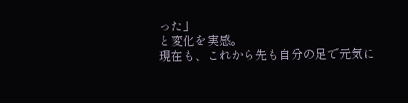った」
と変化を実感。
現在も、これから先も自分の足で元気に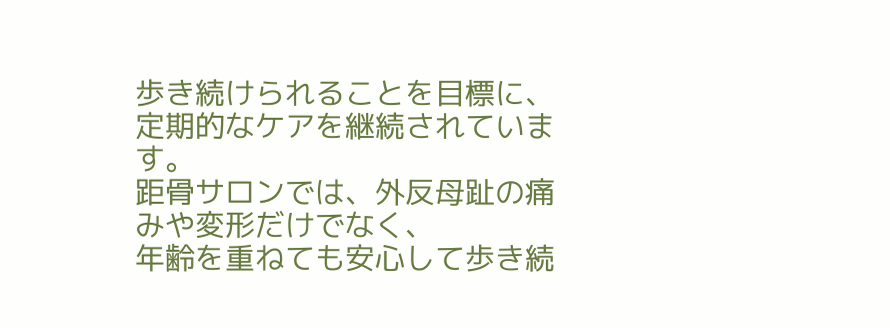歩き続けられることを目標に、定期的なケアを継続されています。
距骨サロンでは、外反母趾の痛みや変形だけでなく、
年齢を重ねても安心して歩き続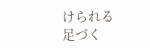けられる足づく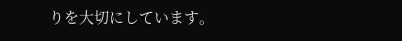りを大切にしています。